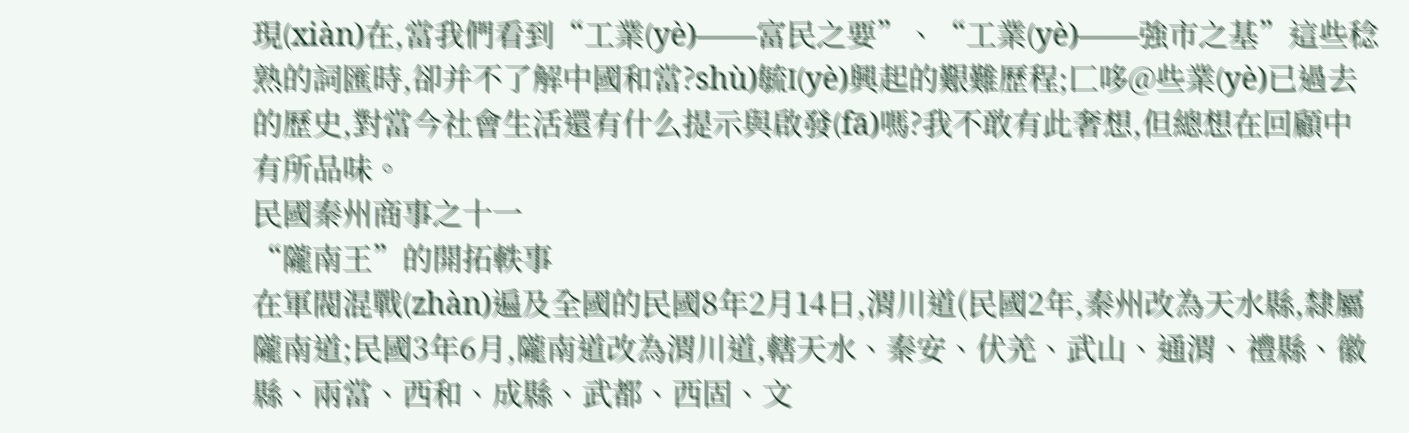現(xiàn)在,當我們看到“工業(yè)——富民之要”、“工業(yè)——強市之基”這些稔熟的詞匯時,卻并不了解中國和當?shù)毓I(yè)興起的艱難歷程;匚哆@些業(yè)已過去的歷史,對當今社會生活還有什么提示與啟發(fā)嗎?我不敢有此奢想,但總想在回顧中有所品味。
民國秦州商事之十一
“隴南王”的開拓軼事
在軍閥混戰(zhàn)遍及全國的民國8年2月14日,渭川道(民國2年,秦州改為天水縣,隸屬隴南道;民國3年6月,隴南道改為渭川道,轄天水、秦安、伏羌、武山、通渭、禮縣、徽縣、兩當、西和、成縣、武都、西固、文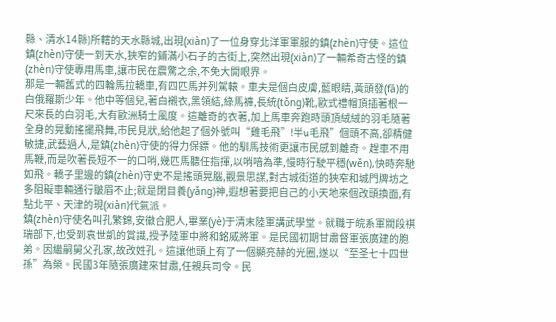縣、清水14縣)所轄的天水縣城,出現(xiàn)了一位身穿北洋軍軍服的鎮(zhèn)守使。這位鎮(zhèn)守使一到天水,狹窄的鋪滿小石子的古街上,突然出現(xiàn)了一輛希奇古怪的鎮(zhèn)守使專用馬車,讓市民在震驚之余,不免大開眼界。
那是一輛舊式的四輪馬拉轎車,有四匹馬并列駕轅。車夫是個白皮膚,藍眼睛,黃頭發(fā)的白俄羅斯少年。他中等個兒,著白襯衣,黑領結,綠馬褲,長統(tǒng)靴,歐式禮帽頂插著根一尺來長的白羽毛,大有歐洲騎士風度。這離奇的衣著,加上馬車奔跑時頭頂絨絨的羽毛隨著全身的晃動搖擺飛舞,市民見狀,給他起了個外號叫“雞毛飛”!半u毛飛”個頭不高,卻精健敏捷,武藝過人,是鎮(zhèn)守使的得力保鏢。他的馴馬技術更讓市民感到離奇。趕車不用馬鞭,而是吹著長短不一的口哨,幾匹馬聽任指揮,以哨喑為準,慢時行駛平穩(wěn),快時奔馳如飛。轎子里邊的鎮(zhèn)守史不是搖頭晃腦,觀景思謀,對古城街道的狹窄和城門牌坊之多阻礙車輛通行皺眉不止;就是閉目養(yǎng)神,遐想著要把自己的小天地來個改頭換面,有點北平、天津的現(xiàn)代氣派。
鎮(zhèn)守使名叫孔繁錦,安徽合肥人,畢業(yè)于清末陸軍講武學堂。就職于皖系軍閥段祺瑞部下,也受到袁世凱的賞識,授予陸軍中將和銘威將軍。是民國初期甘肅督軍張廣建的胞弟。因繼嗣舅父孔家,故改姓孔。這讓他頭上有了一個顯亮赫的光圈,遂以“至圣七十四世孫”為榮。民國3年隨張廣建來甘肅,任親兵司令。民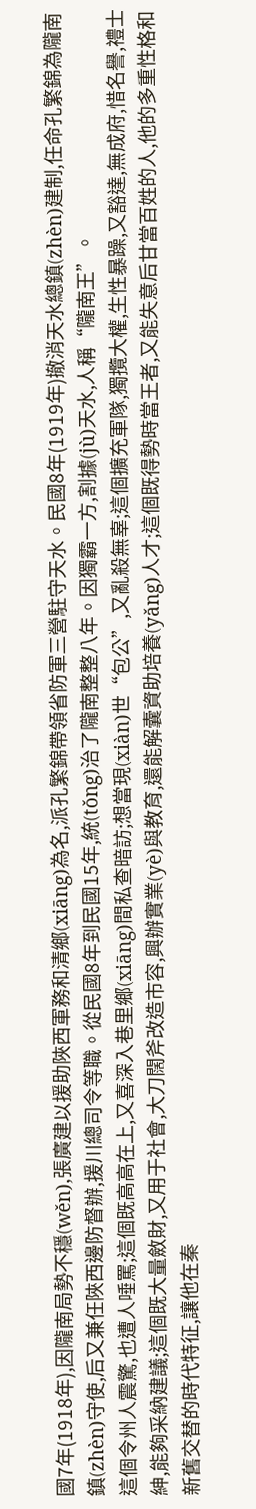國7年(1918年),因隴南局勢不穩(wěn),張廣建以援助陜西軍務和清鄉(xiāng)為名,派孔繁錦帶領省防軍三營駐守天水。民國8年(1919年)撤消天水總鎮(zhèn)建制,任命孔繁錦為隴南鎮(zhèn)守使,后又兼任陜西邊防督辦,援川總司令等職。從民國8年到民國15年,統(tǒng)治了隴南整整八年。因獨霸一方,割據(jù)天水,人稱“隴南王”。
這個令州人震驚,也遭人唾罵;這個既高高在上,又喜深入巷里鄉(xiāng)間私查暗訪;想當現(xiàn)世“包公”,又亂殺無辜;這個擴充軍隊,獨攬大權,生性暴躁,又豁達,無成府,惜名譽,禮士紳,能夠采納建議;這個既大量斂財,又用于社會,大刀闊斧改造市容,興辦實業(yè)與教育,還能解囊資助培養(yǎng)人才;這個既得勢時當王者,又能失意后甘當百姓的人,他的多重性格和新舊交替的時代特征,讓他在秦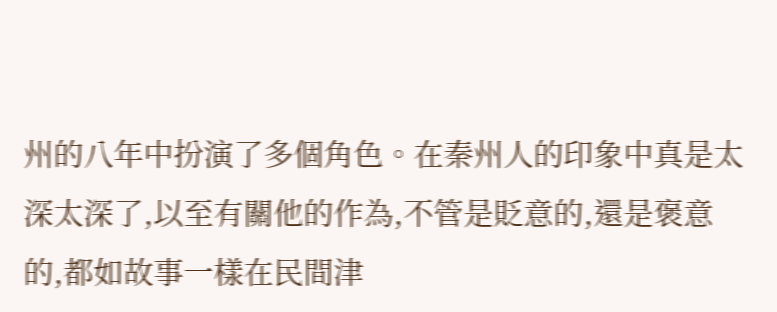州的八年中扮演了多個角色。在秦州人的印象中真是太深太深了,以至有關他的作為,不管是貶意的,還是褒意的,都如故事一樣在民間津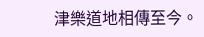津樂道地相傳至今。